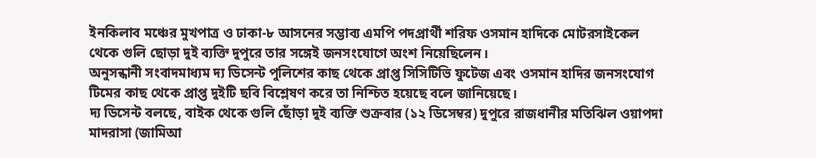ইনকিলাব মঞ্চের মুখপাত্র ও ঢাকা-৮ আসনের সম্ভাব্য এমপি পদপ্রার্থী শরিফ ওসমান হাদিকে মোটরসাইকেল থেকে গুলি ছোড়া দুই ব্যক্তি দুপুরে তার সঙ্গেই জনসংযোগে অংশ নিয়েছিলেন।
অনুসন্ধানী সংবাদমাধ্যম দ্য ডিসেন্ট পুলিশের কাছ থেকে প্রাপ্ত সিসিটিভি ফুটেজ এবং ওসমান হাদির জনসংযোগ টিমের কাছ থেকে প্রাপ্ত দুইটি ছবি বিশ্লেষণ করে তা নিশ্চিত হয়েছে বলে জানিয়েছে।
দ্য ডিসেন্ট বলছে, বাইক থেকে গুলি ছোঁড়া দুই ব্যক্তি শুক্রবার (১২ ডিসেম্বর) দুপুরে রাজধানীর মতিঝিল ওয়াপদা মাদরাসা (জামিআ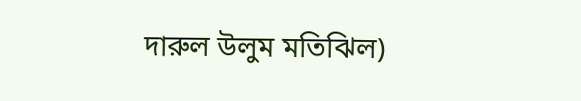দারুল উলুম মতিঝিল)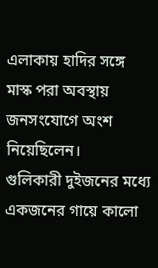এলাকায় হাদির সঙ্গে মাস্ক পরা অবস্থায় জনসংযোগে অংশ নিয়েছিলেন।
গুলিকারী দুইজনের মধ্যে একজনের গায়ে কালো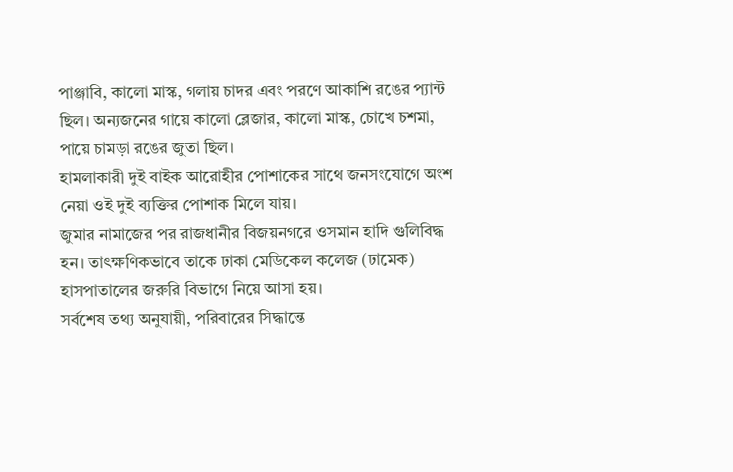পাঞ্জাবি, কালো মাস্ক, গলায় চাদর এবং পরণে আকাশি রঙের প্যান্ট ছিল। অন্যজনের গায়ে কালো ব্লেজার, কালো মাস্ক, চোখে চশমা, পায়ে চামড়া রঙের জুতা ছিল।
হামলাকারী দুই বাইক আরোহীর পোশাকের সাথে জনসংযোগে অংশ নেয়া ওই দুই ব্যক্তির পোশাক মিলে যায়।
জুমার নামাজের পর রাজধানীর বিজয়নগরে ওসমান হাদি গুলিবিদ্ধ হন। তাৎক্ষণিকভাবে তাকে ঢাকা মেডিকেল কলেজ (ঢামেক) হাসপাতালের জরুরি বিভাগে নিয়ে আসা হয়।
সর্বশেষ তথ্য অনুযায়ী, পরিবারের সিদ্ধান্তে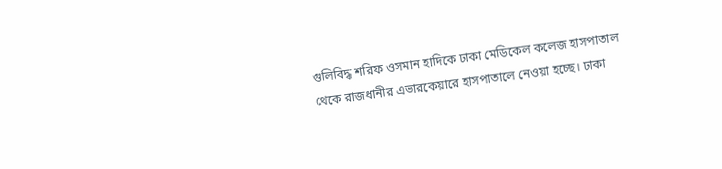গুলিবিদ্ধ শরিফ ওসমান হাদিকে ঢাকা মেডিকেল কলেজ হাসপাতাল থেকে রাজধানীর এভারকেয়ারে হাসপাতালে নেওয়া হচ্ছে। ঢাকা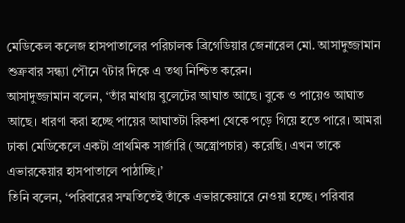মেডিকেল কলেজ হাসপাতালের পরিচালক ব্রিগেডিয়ার জেনারেল মো. আসাদুজ্জামান শুক্রবার সন্ধ্যা পৌনে ৭টার দিকে এ তথ্য নিশ্চিত করেন।
আসাদুজ্জামান বলেন, ‘তাঁর মাথায় বুলেটের আঘাত আছে। বুকে ও পায়েও আঘাত আছে। ধারণা করা হচ্ছে পায়ের আঘাতটা রিকশা থেকে পড়ে গিয়ে হতে পারে। আমরা ঢাকা মেডিকেলে একটা প্রাথমিক সার্জারি (অস্ত্রোপচার) করেছি। এখন তাকে এভারকেয়ার হাসপাতালে পাঠাচ্ছি।’
তিনি বলেন, ‘পরিবারের সম্মতিতেই তাঁকে এভারকেয়ারে নেওয়া হচ্ছে। পরিবার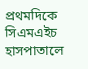প্রথমদিকে সিএমএইচ হাসপাতালে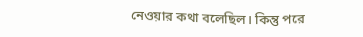নেওয়ার কথা বলেছিল। কিন্তু পরে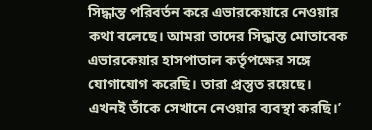সিদ্ধান্ত পরিবর্তন করে এভারকেয়ারে নেওয়ার কথা বলেছে। আমরা তাদের সিদ্ধান্ত মোতাবেক এভারকেয়ার হাসপাতাল কর্তৃপক্ষের সঙ্গে যোগাযোগ করেছি। তারা প্রস্তুত রয়েছে। এখনই তাঁকে সেখানে নেওয়ার ব্যবস্থা করছি।’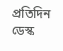প্রতিদিন ডেস্ক